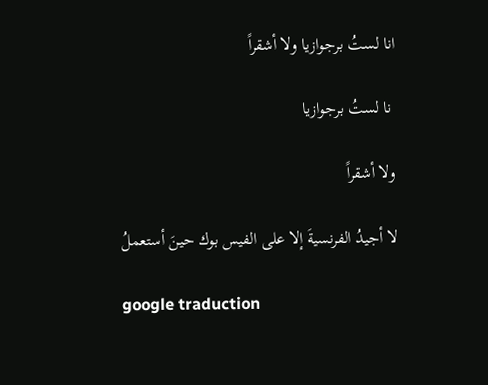انا لستُ برجوازيا ولا أشقراً

 نا لستُ برجوازيا

ولا أشقراً

لا أجيدُ الفرنسيةَ إلا على الفيس بوك حينَ أستعملُ

google traduction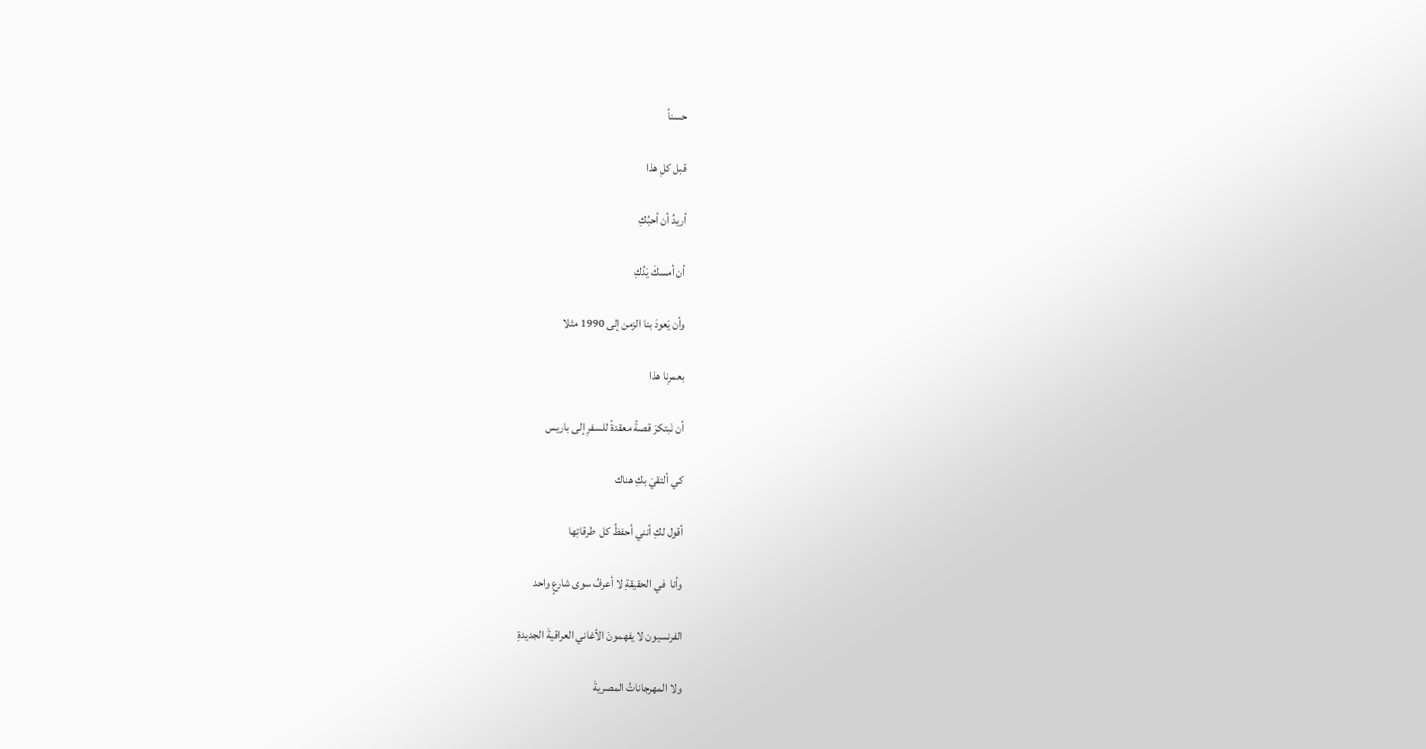حسناً

قبل كلِ هذا

أريدُ أن أحبُكِ

أن أمسكَ يَدُكِ

وأن يَعودَ بنا الزمن إلى 1990 مثلا

بعمرِنا هذا

أن نَبتكرَ قصةً معقدةً للسفرِ إلى باريس

كي ألتقيَ بكِ هناك

أقول لكِ أنني أحفظُ كل  طرقاتِها

وأنا  في الحقيقةِ لا أعرفُ سوى شارعٍ واحد

الفرنسيون لا يفهمونَ الأغاني العراقيةَ الجديدةِ

ولا المهرجاناتُ المصريةَ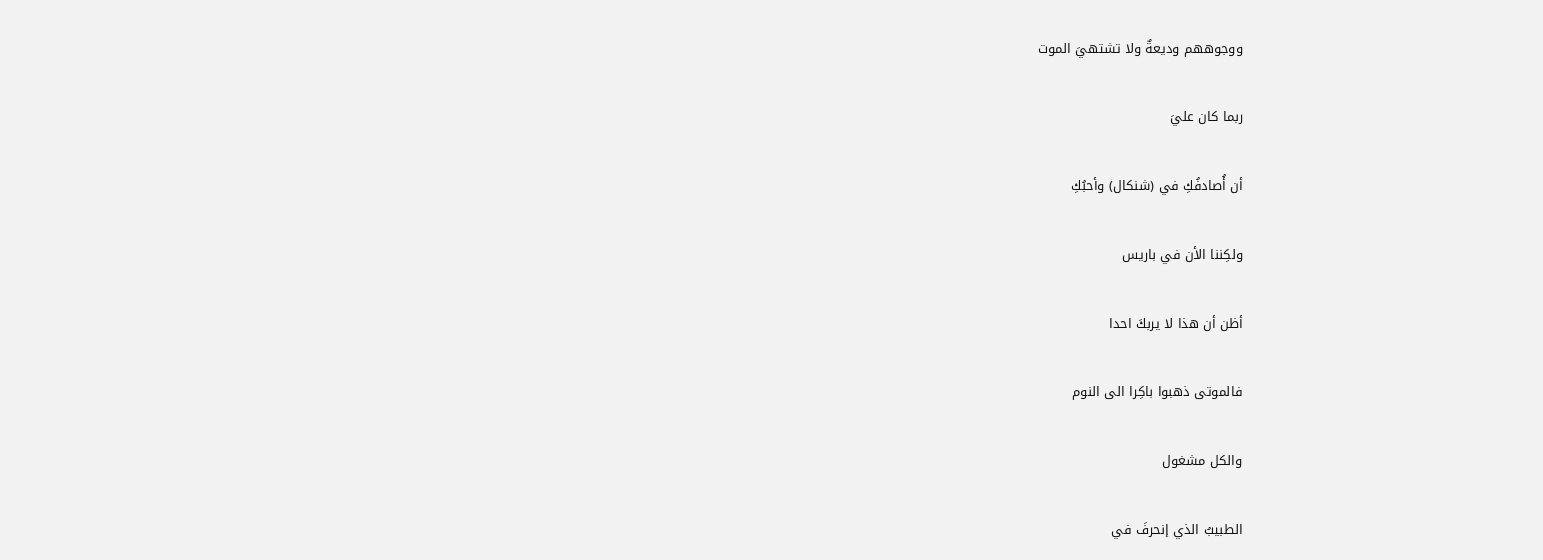ووجوههم وديعةٌ ولا تشتهيَ الموت

ربما كان عليَ

أن أُصادفُكِ في (شنكال) وأحبُكِ

ولكِننا الأن في باريس

أظن أن هذا لا يربكَ احدا

فالموتى ذهبوا باكِرا الى النوم

والكل مشغول

الطبيبُ الذي إنحرفَ في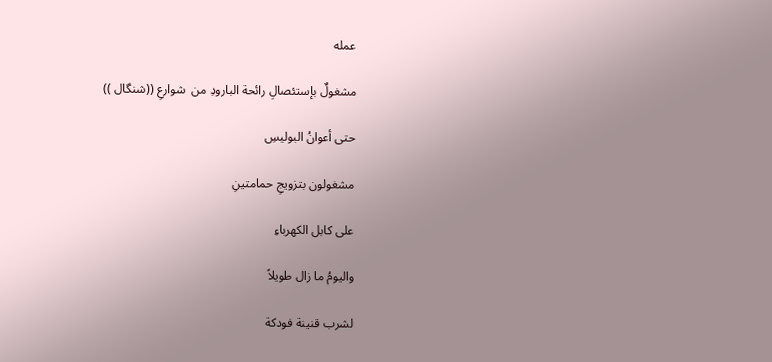عمله

مشغولٌ بإستئصالِ رائحة البارودِ من  شوارعِ ((شنگال ))

حتى أعوانُ البوليسِ

مشغولون بتزويجِ حمامتينِ

على كابل الكهرباءِ

واليومُ ما زال طويلاً

لشرب قنينة فودكة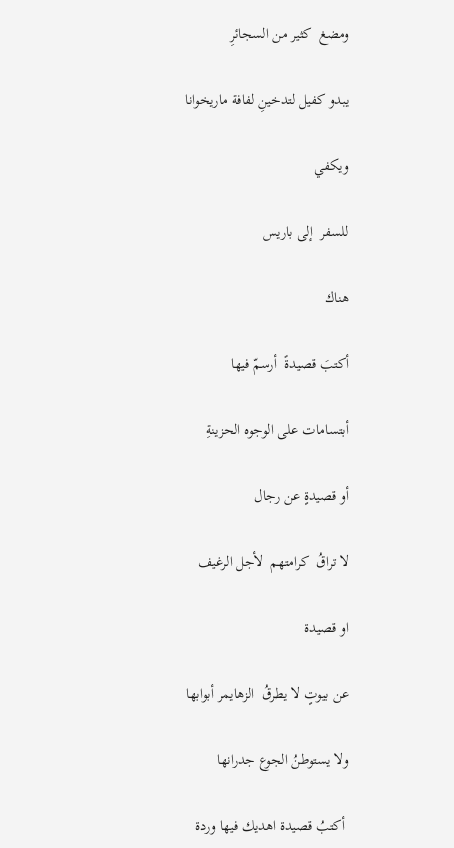ومضغ  كثير من السجائرِ

يبدو كفيل لتدخينِ لفافة ماريخوانا

ويكفي

للسفر  إلى باريس

هناك

أكتبَ قصيدةً  أرسمّ فيها

أبتسامات على الوجوه الحزينةِ

أو قصيدةٍ عن رجال

لا تراقُ  كرامتهم  لأجل الرغيف

او قصيدة

عن بيوتٍ لا يطرقُ  الزهايمر أبوابها

ولا يستوطنُ الجوع جدرانها

 أكتبُ قصيدة اهديك فيها وردة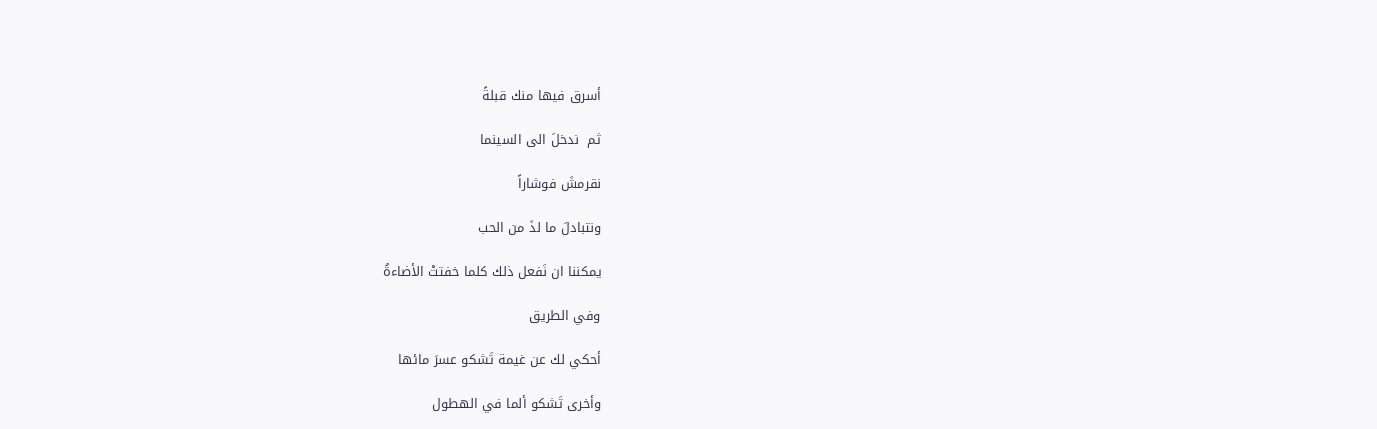أسرق فيها منك قبلةً

ثم  ندخلَ الى السينما

نقرمشَ فوشاراً

ونتبادلَ ما لذَ من الحب

يمكننا ان نَفعل ذلك كلما خفتتْ الأضاءةُ

وفي الطريق

أحكي لك عن غيمة تَشكو عسرَ مائها

وأخرى تَشكو ألما في الهطول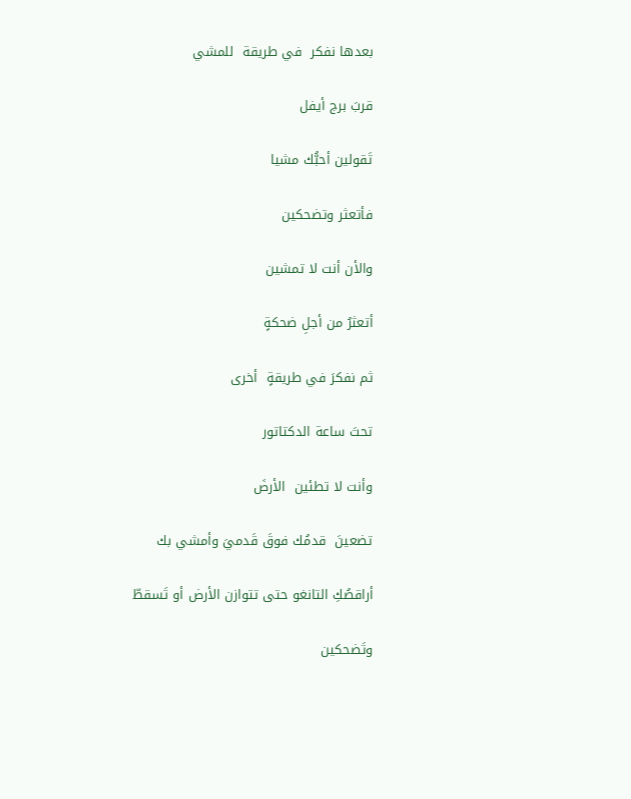بعدها نفكر  في طريقة  للمشي

قربَ برج أيفل

تَقولين أحبُّك مشيا

فأتعثر وتضحكين

والأن أنت لا تمشين

أتعثرُ من أجلِ ضحكةٍ

ثم نفكرَ في طريقةٍ  أخرى

تحتَ ساعة الدكتاتور

وأنت لا تطئين  الأرضَ

تضعينَ  قدمُك فوقَ قَدميَ وأمشي بك

أراقصُكِ التانغو حتى تتوازن الأرض أو تَسقطّ

وتَضحكين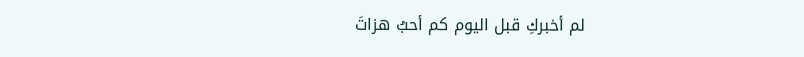لم أخبركِ قبل اليوم كم أحبُ هزاتَ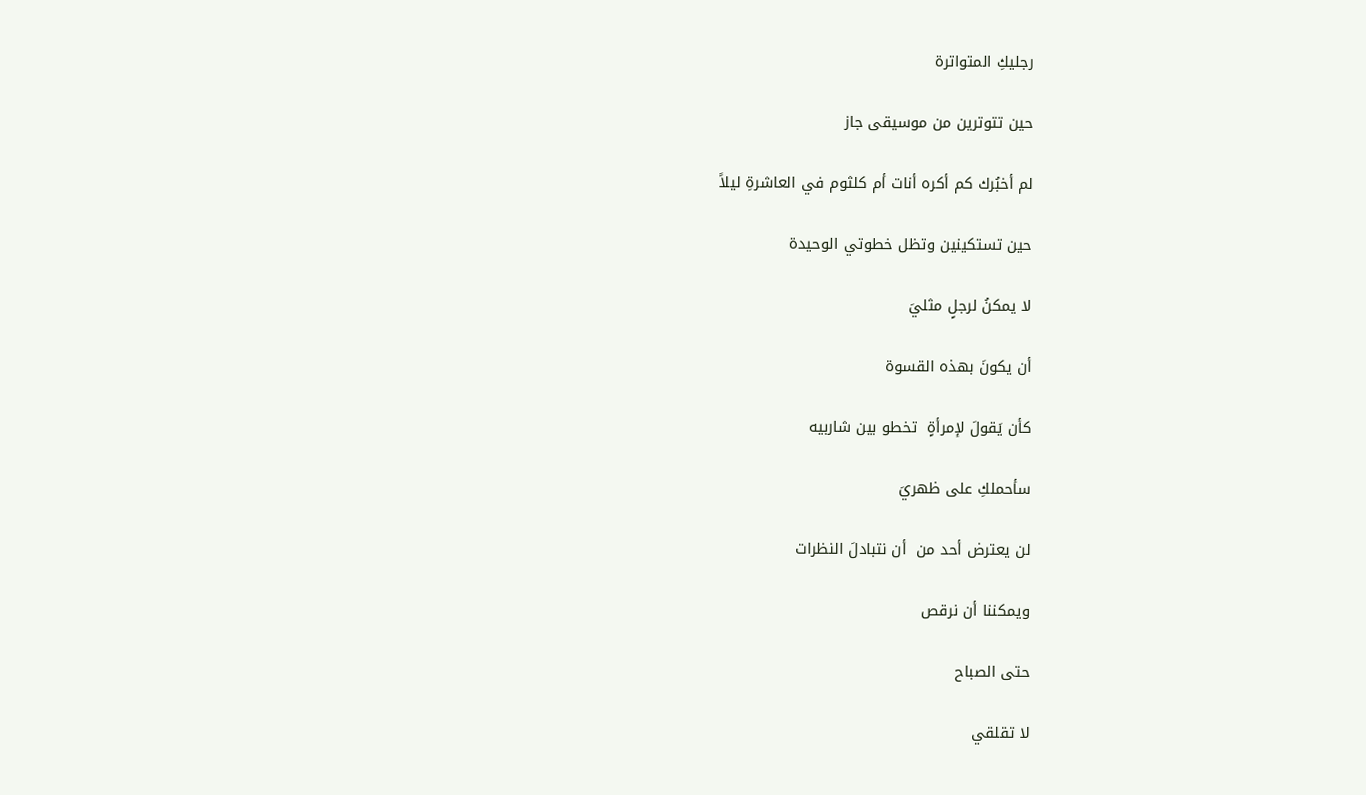رجليكِ المتواترة

حين تتوترين من موسيقى جاز

لم أخبُرك كم أكره أنات أم كلثوم في العاشرةِ ليلاً

حين تستكينين وتظل خطوتي الوحيدة

لا يمكنُ لرجلٍ مثليَ

أن يكونَ بهذه القسوة

كأن يَقولَ لإمرأةٍ  تخطو بين شاربيه

سأحملكِ على ظهريَ

لن يعترض أحد من  أن نتبادلَ النظرات

ويمكننا أن نرقص

حتى الصباح

لا تقلقي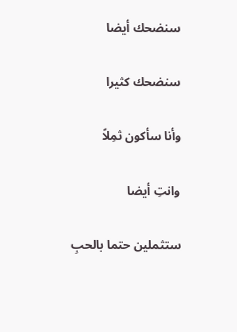سنضحك أيضا

سنضحك كثيرا

وأنا سأكون ثمِلاً

وانتِ أيضا

ستثملين حتما بالحبِ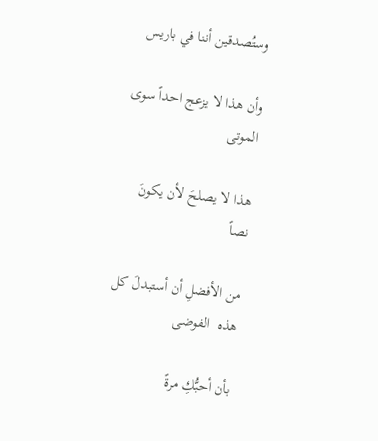وستُصدقين أننا في باريس

وأن هذا لا يزعج احداً سوى الموتى

هذا لا يصلحَ لأن يكونَ نصاً

من الأفضلِ أن أستبدلَ كل هذه  الفوضى

بأن أحبُّكِ مرةً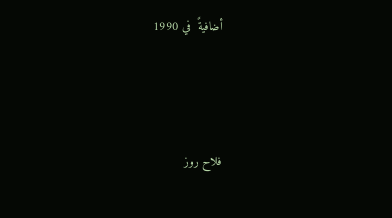أضافيةً  في 1990



فلاح روز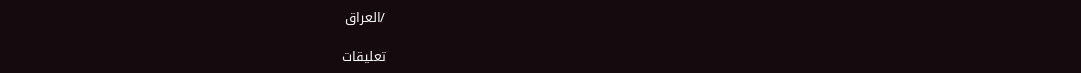/العراق

تعليقات